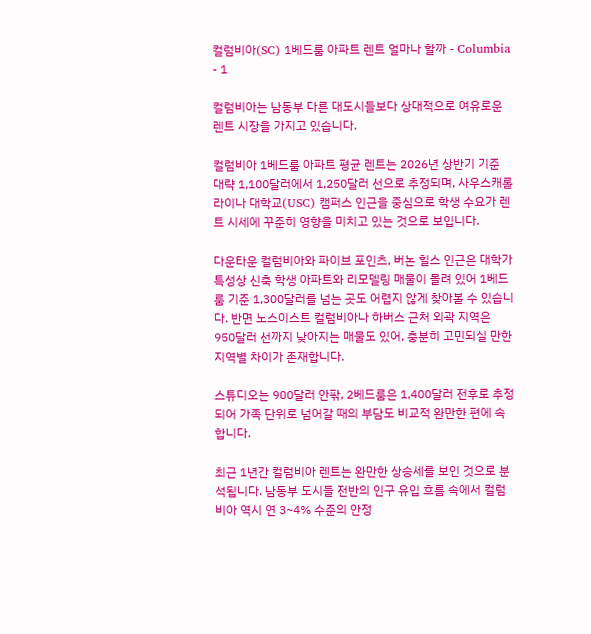컬럼비아(SC) 1베드룸 아파트 렌트 얼마나 할까 - Columbia - 1

컬럼비아는 남동부 다른 대도시들보다 상대적으로 여유로운 렌트 시장을 가지고 있습니다.

컬럼비아 1베드룸 아파트 평균 렌트는 2026년 상반기 기준 대략 1,100달러에서 1,250달러 선으로 추정되며, 사우스캐롤라이나 대학교(USC) 캠퍼스 인근을 중심으로 학생 수요가 렌트 시세에 꾸준히 영향을 미치고 있는 것으로 보입니다.

다운타운 컬럼비아와 파이브 포인츠, 버논 힐스 인근은 대학가 특성상 신축 학생 아파트와 리모델링 매물이 몰려 있어 1베드룸 기준 1,300달러를 넘는 곳도 어렵지 않게 찾아볼 수 있습니다. 반면 노스이스트 컬럼비아나 하버스 근처 외곽 지역은 950달러 선까지 낮아지는 매물도 있어, 충분히 고민되실 만한 지역별 차이가 존재합니다.

스튜디오는 900달러 안팎, 2베드룸은 1,400달러 전후로 추정되어 가족 단위로 넘어갈 때의 부담도 비교적 완만한 편에 속합니다.

최근 1년간 컬럼비아 렌트는 완만한 상승세를 보인 것으로 분석됩니다. 남동부 도시들 전반의 인구 유입 흐름 속에서 컬럼비아 역시 연 3~4% 수준의 안정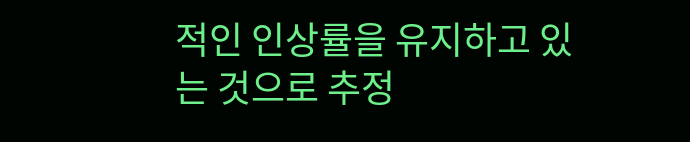적인 인상률을 유지하고 있는 것으로 추정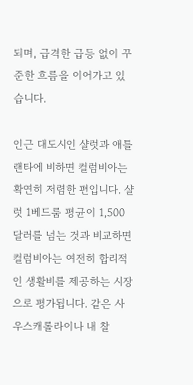되며, 급격한 급등 없이 꾸준한 흐름을 이어가고 있습니다.

인근 대도시인 샬럿과 애틀랜타에 비하면 컬럼비아는 확연히 저렴한 편입니다. 샬럿 1베드룸 평균이 1,500달러를 넘는 것과 비교하면 컬럼비아는 여전히 합리적인 생활비를 제공하는 시장으로 평가됩니다. 같은 사우스캐롤라이나 내 찰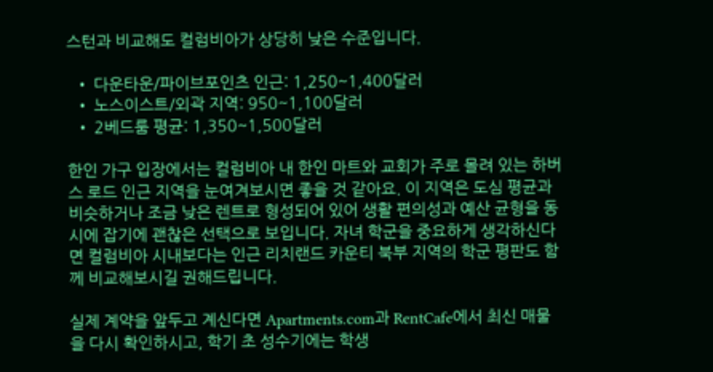스턴과 비교해도 컬럼비아가 상당히 낮은 수준입니다.

  • 다운타운/파이브포인츠 인근: 1,250~1,400달러
  • 노스이스트/외곽 지역: 950~1,100달러
  • 2베드룸 평균: 1,350~1,500달러

한인 가구 입장에서는 컬럼비아 내 한인 마트와 교회가 주로 몰려 있는 하버스 로드 인근 지역을 눈여겨보시면 좋을 것 같아요. 이 지역은 도심 평균과 비슷하거나 조금 낮은 렌트로 형성되어 있어 생활 편의성과 예산 균형을 동시에 잡기에 괜찮은 선택으로 보입니다. 자녀 학군을 중요하게 생각하신다면 컬럼비아 시내보다는 인근 리치랜드 카운티 북부 지역의 학군 평판도 함께 비교해보시길 권해드립니다.

실제 계약을 앞두고 계신다면 Apartments.com과 RentCafe에서 최신 매물을 다시 확인하시고, 학기 초 성수기에는 학생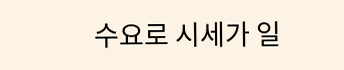수요로 시세가 일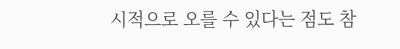시적으로 오를 수 있다는 점도 참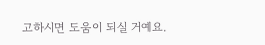고하시면 도움이 되실 거예요.